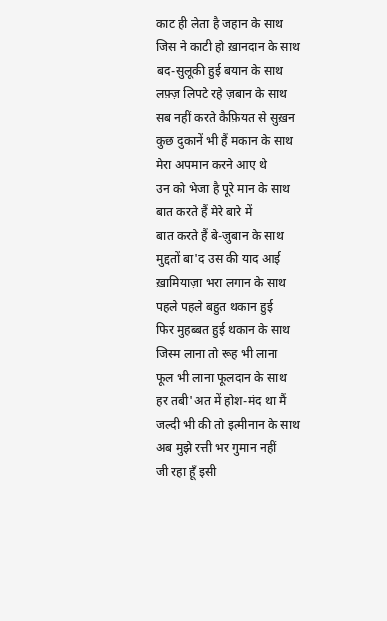काट ही लेता है जहान के साथ
जिस ने काटी हो ख़ानदान के साथ
बद-सुलूकी हुई बयान के साथ
लफ़्ज़ लिपटे रहे ज़बान के साथ
सब नहीं करते कैफ़ियत से सुख़न
कुछ दुकानें भी हैं मकान के साथ
मेरा अपमान करने आए थे
उन को भेजा है पूरे मान के साथ
बात करते हैं मेरे बारे में
बात करते हैं बे-ज़ुबान के साथ
मुद्दतों बा'द उस की याद आई
ख़ामियाज़ा भरा लगान के साथ
पहले पहले बहुत थकान हुई
फिर मुहब्बत हुई थकान के साथ
जिस्म लाना तो रूह भी लाना
फूल भी लाना फूलदान के साथ
हर तबी'अत में होश-मंद था मैं
जल्दी भी की तो इत्मीनान के साथ
अब मुझे रत्ती भर गुमान नहीं
जी रहा हूँ इसी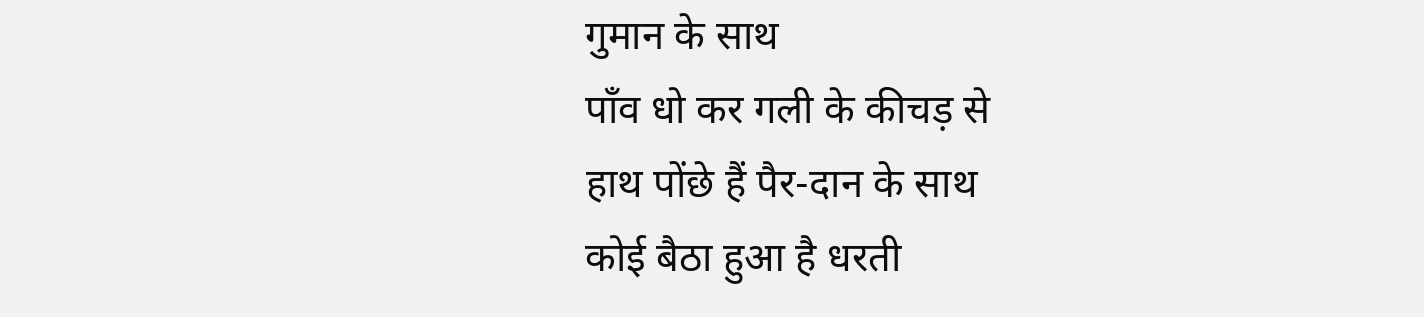गुमान के साथ
पाँव धो कर गली के कीचड़ से
हाथ पोंछे हैं पैर-दान के साथ
कोई बैठा हुआ है धरती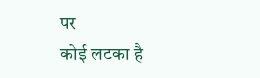पर
कोई लटका है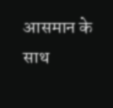आसमान के साथ